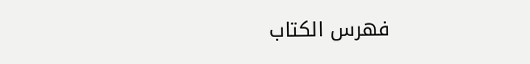فهرس الكتاب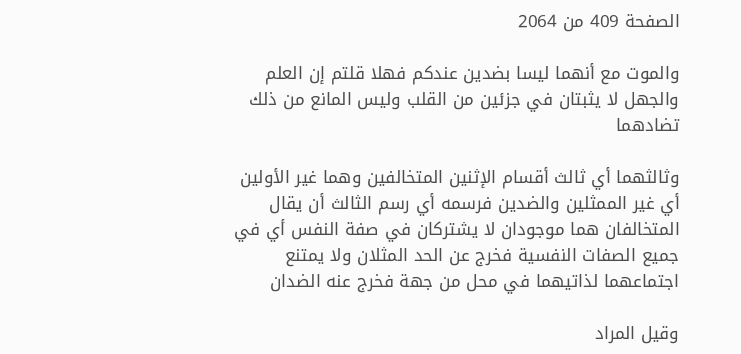الصفحة 409 من 2064

والموت مع أنهما ليسا بضدين عندكم فهلا قلتم إن العلم والجهل لا يثبتان في جزئين من القلب وليس المانع من ذلك تضادهما

وثالثهما أي ثالث أقسام الإثنين المتخالفين وهما غير الأولين أي غير الممثلين والضدين فرسمه أي رسم الثالث أن يقال المتخالفان هما موجودان لا يشتركان في صفة النفس أي في جميع الصفات النفسية فخرج عن الحد المثلان ولا يمتنع اجتماعهما لذاتيهما في محل من جهة فخرج عنه الضدان

وقيل المراد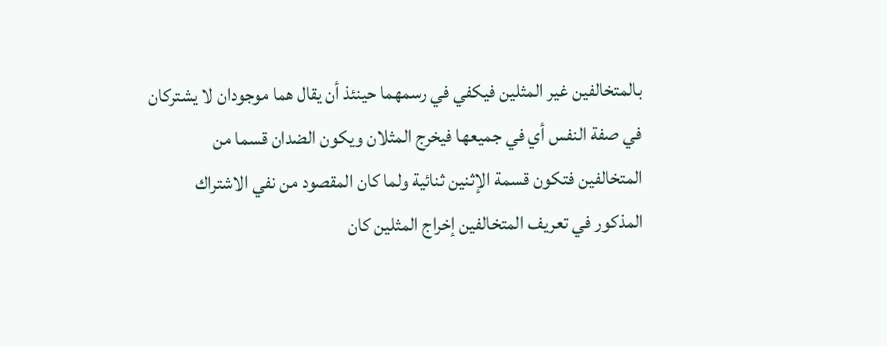بالمتخالفين غير المثلين فيكفي في رسمهما حينئذ أن يقال هما موجودان لا يشتركان في صفة النفس أي في جميعها فيخرج المثلان ويكون الضدان قسما من المتخالفين فتكون قسمة الإثنين ثنائية ولما كان المقصود من نفي الاشتراك المذكور في تعريف المتخالفين إخراج المثلين كان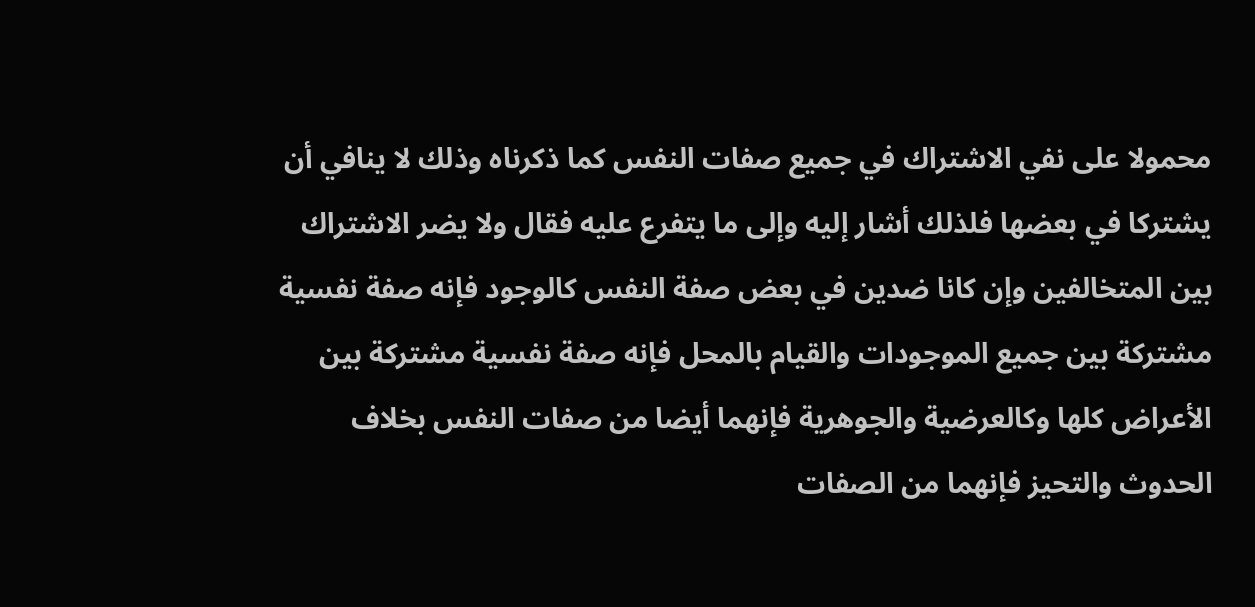محمولا على نفي الاشتراك في جميع صفات النفس كما ذكرناه وذلك لا ينافي أن يشتركا في بعضها فلذلك أشار إليه وإلى ما يتفرع عليه فقال ولا يضر الاشتراك بين المتخالفين وإن كانا ضدين في بعض صفة النفس كالوجود فإنه صفة نفسية مشتركة بين جميع الموجودات والقيام بالمحل فإنه صفة نفسية مشتركة بين الأعراض كلها وكالعرضية والجوهرية فإنهما أيضا من صفات النفس بخلاف الحدوث والتحيز فإنهما من الصفات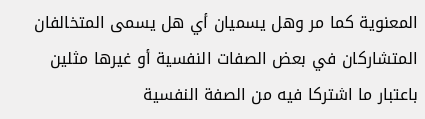المعنوية كما مر وهل يسميان أي هل يسمى المتخالفان المتشاركان في بعض الصفات النفسية أو غيرها مثلين باعتبار ما اشتركا فيه من الصفة النفسية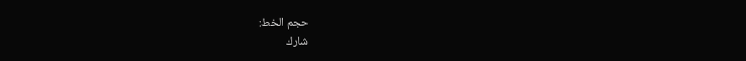حجم الخط:
شارك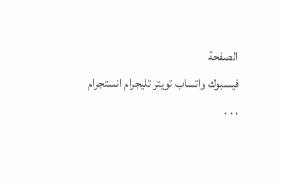الصفحة
فيسبوك واتساب تويتر تليجرام انستجرام
. . .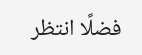فضلًا انتظر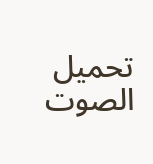تحميل الصوت